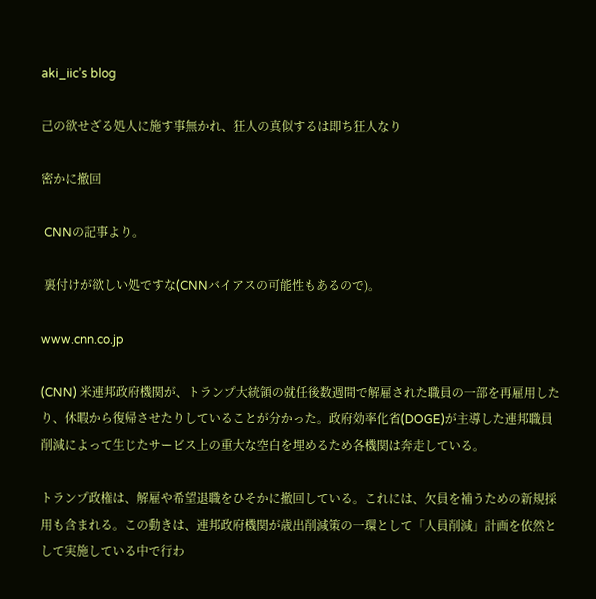aki_iic’s blog

己の欲せざる処人に施す事無かれ、狂人の真似するは即ち狂人なり

密かに撤回

 CNNの記事より。

 裏付けが欲しい処ですな(CNNバイアスの可能性もあるので)。

www.cnn.co.jp

(CNN) 米連邦政府機関が、トランプ大統領の就任後数週間で解雇された職員の一部を再雇用したり、休暇から復帰させたりしていることが分かった。政府効率化省(DOGE)が主導した連邦職員削減によって生じたサービス上の重大な空白を埋めるため各機関は奔走している。

トランプ政権は、解雇や希望退職をひそかに撤回している。これには、欠員を補うための新規採用も含まれる。この動きは、連邦政府機関が歳出削減策の一環として「人員削減」計画を依然として実施している中で行わ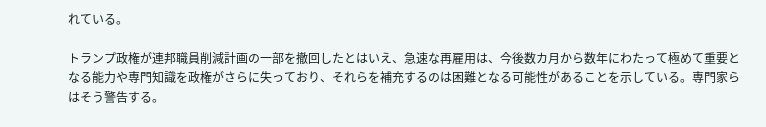れている。

トランプ政権が連邦職員削減計画の一部を撤回したとはいえ、急速な再雇用は、今後数カ月から数年にわたって極めて重要となる能力や専門知識を政権がさらに失っており、それらを補充するのは困難となる可能性があることを示している。専門家らはそう警告する。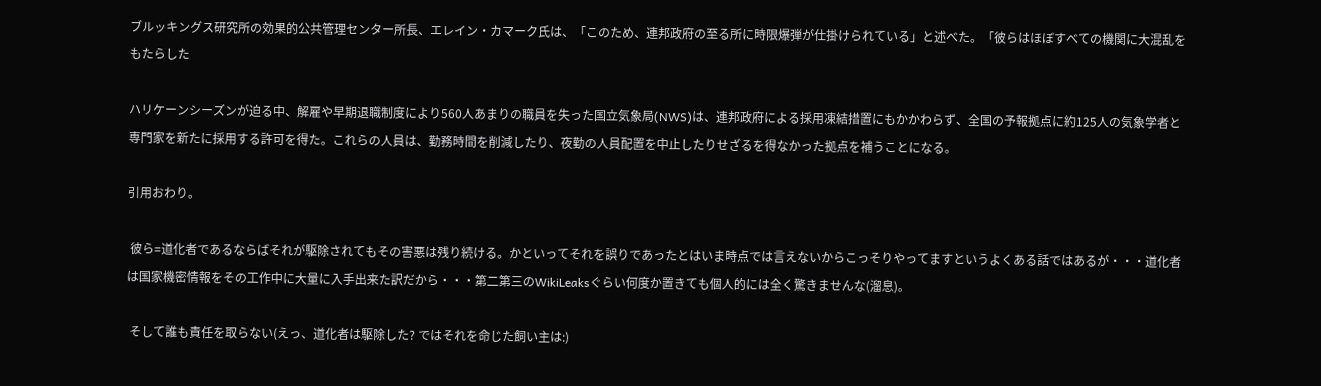ブルッキングス研究所の効果的公共管理センター所長、エレイン・カマーク氏は、「このため、連邦政府の至る所に時限爆弾が仕掛けられている」と述べた。「彼らはほぼすべての機関に大混乱をもたらした

ハリケーンシーズンが迫る中、解雇や早期退職制度により560人あまりの職員を失った国立気象局(NWS)は、連邦政府による採用凍結措置にもかかわらず、全国の予報拠点に約125人の気象学者と専門家を新たに採用する許可を得た。これらの人員は、勤務時間を削減したり、夜勤の人員配置を中止したりせざるを得なかった拠点を補うことになる。

引用おわり。

 彼ら=道化者であるならばそれが駆除されてもその害悪は残り続ける。かといってそれを誤りであったとはいま時点では言えないからこっそりやってますというよくある話ではあるが・・・道化者は国家機密情報をその工作中に大量に入手出来た訳だから・・・第二第三のWikiLeaksぐらい何度か置きても個人的には全く驚きませんな(溜息)。

 そして誰も責任を取らない(えっ、道化者は駆除した? ではそれを命じた飼い主は:)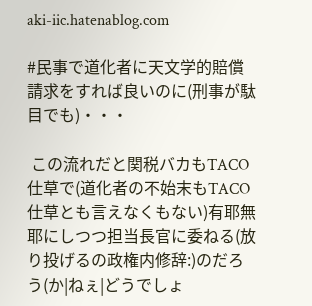aki-iic.hatenablog.com

#民事で道化者に天文学的賠償請求をすれば良いのに(刑事が駄目でも)・・・

 この流れだと関税バカもTACO仕草で(道化者の不始末もTACO仕草とも言えなくもない)有耶無耶にしつつ担当長官に委ねる(放り投げるの政権内修辞:)のだろう(か|ねぇ|どうでしょ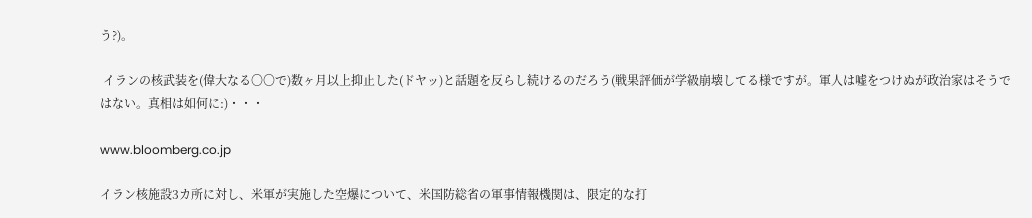う?)。

 イランの核武装を(偉大なる〇〇で)数ヶ月以上抑止した(ドヤッ)と話題を反らし続けるのだろう(戦果評価が学級崩壊してる様ですが。軍人は嘘をつけぬが政治家はそうではない。真相は如何に:)・・・

www.bloomberg.co.jp

イラン核施設3カ所に対し、米軍が実施した空爆について、米国防総省の軍事情報機関は、限定的な打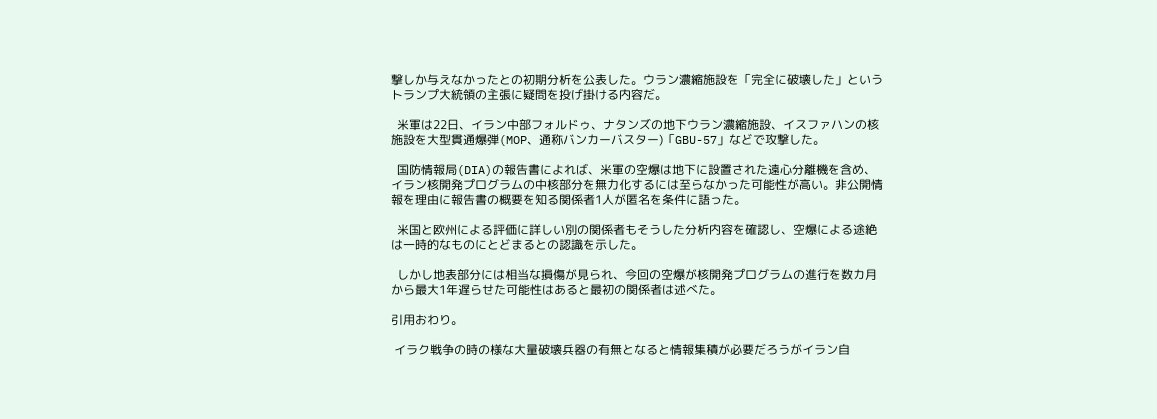撃しか与えなかったとの初期分析を公表した。ウラン濃縮施設を「完全に破壊した」というトランプ大統領の主張に疑問を投げ掛ける内容だ。

  米軍は22日、イラン中部フォルドゥ、ナタンズの地下ウラン濃縮施設、イスファハンの核施設を大型貫通爆弾(MOP、通称バンカーバスター)「GBU-57」などで攻撃した。

  国防情報局(DIA)の報告書によれば、米軍の空爆は地下に設置された遠心分離機を含め、イラン核開発プログラムの中核部分を無力化するには至らなかった可能性が高い。非公開情報を理由に報告書の概要を知る関係者1人が匿名を条件に語った。

  米国と欧州による評価に詳しい別の関係者もそうした分析内容を確認し、空爆による途絶は一時的なものにとどまるとの認識を示した。

  しかし地表部分には相当な損傷が見られ、今回の空爆が核開発プログラムの進行を数カ月から最大1年遅らせた可能性はあると最初の関係者は述べた。

引用おわり。

 イラク戦争の時の様な大量破壊兵器の有無となると情報集積が必要だろうがイラン自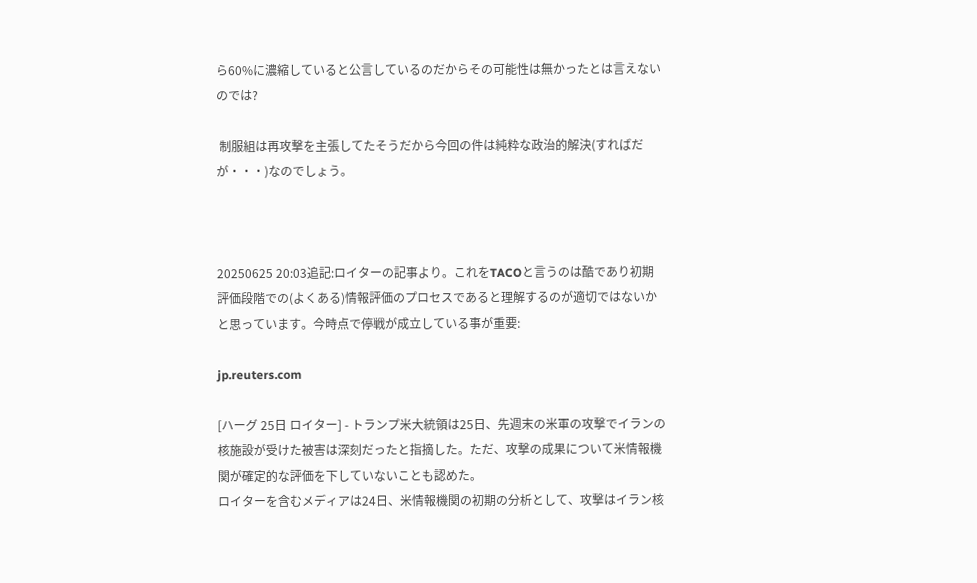ら60%に濃縮していると公言しているのだからその可能性は無かったとは言えないのでは?

 制服組は再攻撃を主張してたそうだから今回の件は純粋な政治的解決(すればだが・・・)なのでしょう。



20250625 20:03追記:ロイターの記事より。これをTACOと言うのは酷であり初期評価段階での(よくある)情報評価のプロセスであると理解するのが適切ではないかと思っています。今時点で停戦が成立している事が重要:

jp.reuters.com

[ハーグ 25日 ロイター] - トランプ米大統領は25日、先週末の米軍の攻撃でイランの核施設が受けた被害は深刻だったと指摘した。ただ、攻撃の成果について米情報機関が確定的な評価を下していないことも認めた。
ロイターを含むメディアは24日、米情報機関の初期の分析として、攻撃はイラン核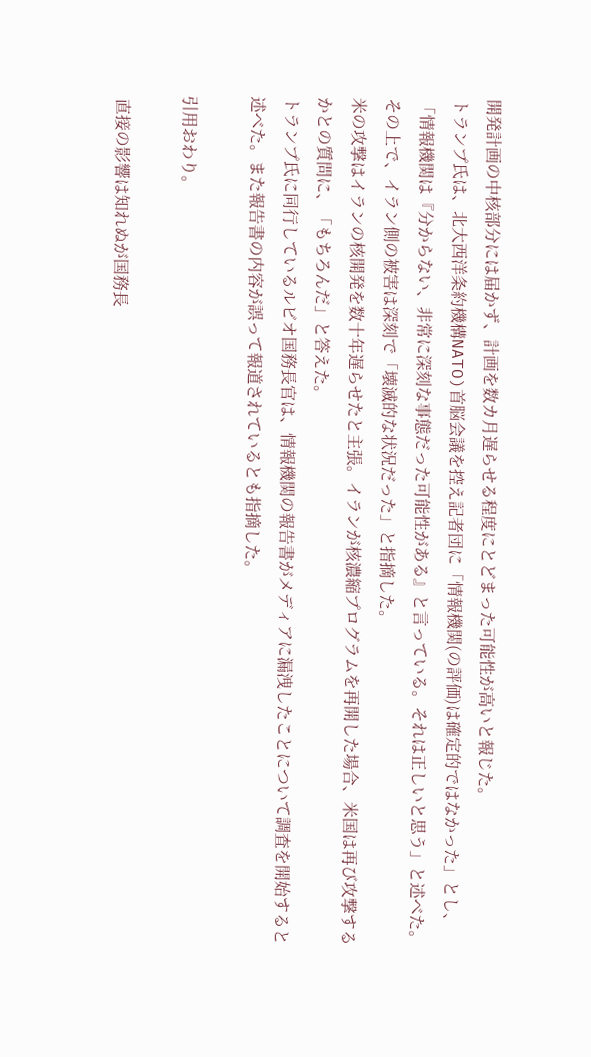開発計画の中核部分には届かず、計画を数カ月遅らせる程度にとどまった可能性が高いと報じた。
トランプ氏は、北大西洋条約機構NATO)首脳会議を控え記者団に「情報機関(の評価)は確定的ではなかった」とし、「情報機関は『分からない、非常に深刻な事態だった可能性がある』と言っている。それは正しいと思う」と述べた。その上で、イラン側の被害は深刻で「壊滅的な状況だった」と指摘した。
米の攻撃はイランの核開発を数十年遅らせたと主張。イランが核濃縮プログラムを再開した場合、米国は再び攻撃するかとの質問に、「もちろんだ」と答えた。
トランプ氏に同行しているルビオ国務長官は、情報機関の報告書がメディアに漏洩したことについて調査を開始すると述べた。また報告書の内容が誤って報道されているとも指摘した。

引用おわり。

 直接の影響は知れぬが国務長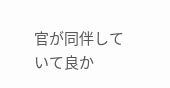官が同伴していて良か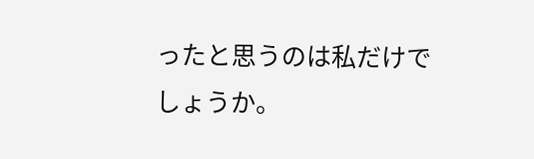ったと思うのは私だけでしょうか。